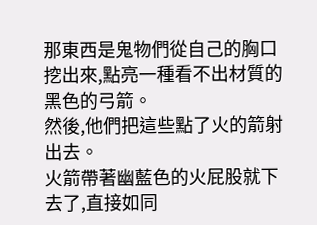那東西是鬼物們從自己的胸口挖出來,點亮一種看不出材質的黑色的弓箭。
然後,他們把這些點了火的箭射出去。
火箭帶著幽藍色的火屁股就下去了,直接如同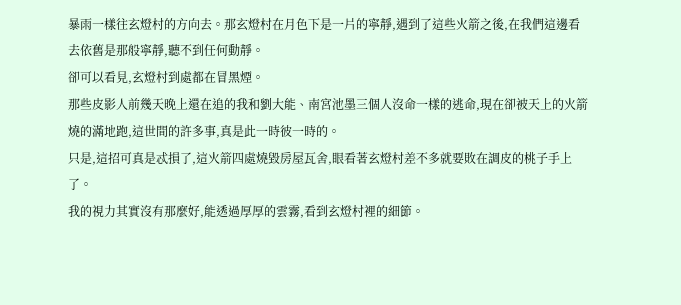暴雨一樣往玄燈村的方向去。那玄燈村在月色下是一片的寧靜,遇到了這些火箭之後,在我們這邊看去依舊是那般寧靜,聽不到任何動靜。
卻可以看見,玄燈村到處都在冒黑煙。
那些皮影人前幾天晚上還在追的我和劉大能、南宮池墨三個人沒命一樣的逃命,現在卻被天上的火箭燒的滿地跑,這世間的許多事,真是此一時彼一時的。
只是,這招可真是忒損了,這火箭四處燒毀房屋瓦舍,眼看著玄燈村差不多就要敗在調皮的桃子手上了。
我的視力其實沒有那麼好,能透過厚厚的雲霧,看到玄燈村裡的細節。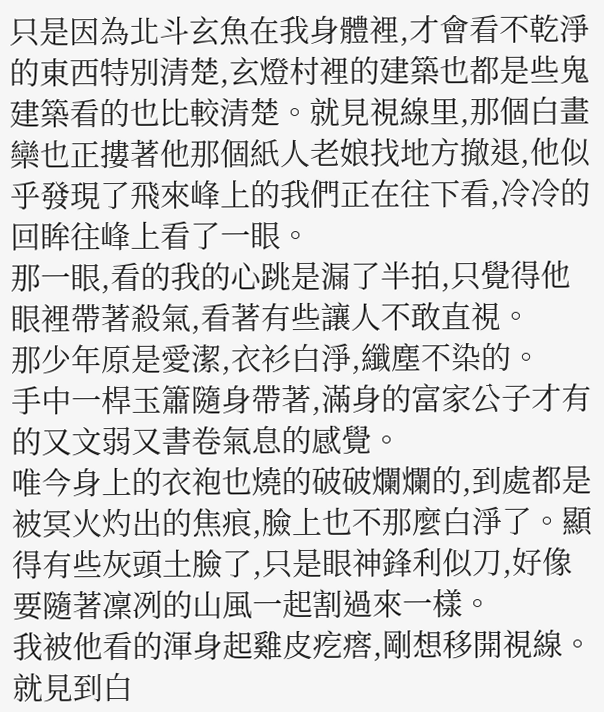只是因為北斗玄魚在我身體裡,才會看不乾淨的東西特別清楚,玄燈村裡的建築也都是些鬼建築看的也比較清楚。就見視線里,那個白畫欒也正摟著他那個紙人老娘找地方撤退,他似乎發現了飛來峰上的我們正在往下看,冷冷的回眸往峰上看了一眼。
那一眼,看的我的心跳是漏了半拍,只覺得他眼裡帶著殺氣,看著有些讓人不敢直視。
那少年原是愛潔,衣衫白淨,纖塵不染的。
手中一桿玉簫隨身帶著,滿身的富家公子才有的又文弱又書卷氣息的感覺。
唯今身上的衣袍也燒的破破爛爛的,到處都是被冥火灼出的焦痕,臉上也不那麼白淨了。顯得有些灰頭土臉了,只是眼神鋒利似刀,好像要隨著凜冽的山風一起割過來一樣。
我被他看的渾身起雞皮疙瘩,剛想移開視線。
就見到白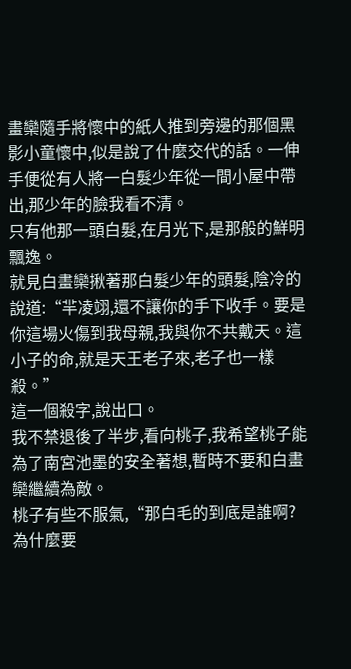畫欒隨手將懷中的紙人推到旁邊的那個黑影小童懷中,似是說了什麼交代的話。一伸手便從有人將一白髮少年從一間小屋中帶出,那少年的臉我看不清。
只有他那一頭白髮,在月光下,是那般的鮮明飄逸。
就見白畫欒揪著那白髮少年的頭髮,陰冷的說道:“羋凌翊,還不讓你的手下收手。要是你這場火傷到我母親,我與你不共戴天。這小子的命,就是天王老子來,老子也一樣殺。”
這一個殺字,說出口。
我不禁退後了半步,看向桃子,我希望桃子能為了南宮池墨的安全著想,暫時不要和白畫欒繼續為敵。
桃子有些不服氣,“那白毛的到底是誰啊?為什麼要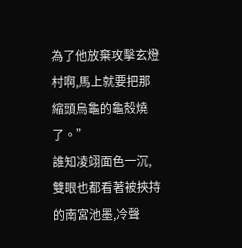為了他放棄攻擊玄燈村啊,馬上就要把那縮頭烏龜的龜殼燒了。”
誰知凌翊面色一沉,雙眼也都看著被挾持的南宮池墨,冷聲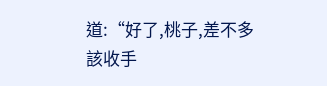道:“好了,桃子,差不多該收手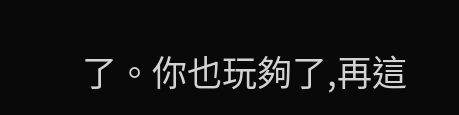了。你也玩夠了,再這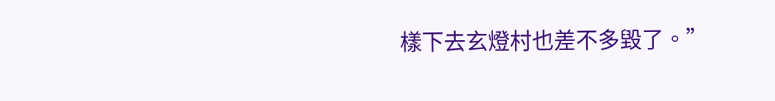樣下去玄燈村也差不多毀了。”